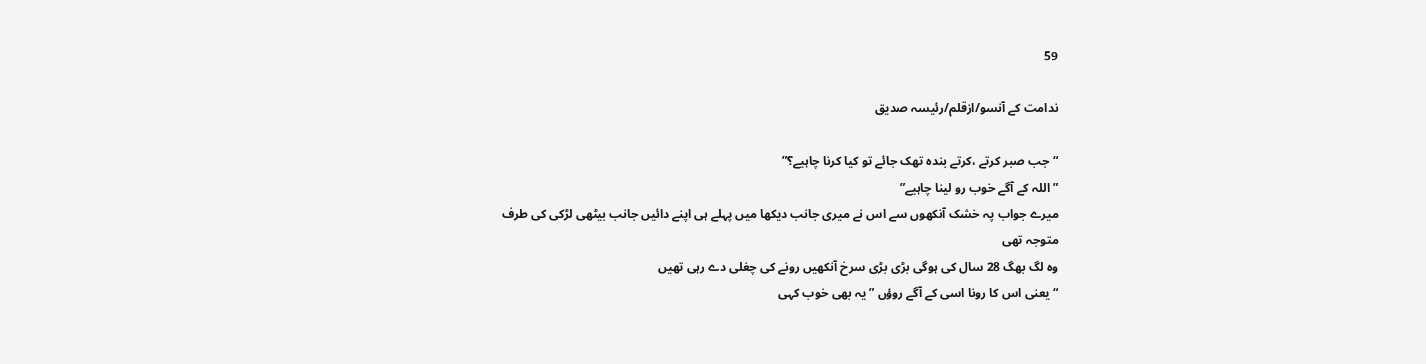59

ندامت کے آنسو/ازقلم/رئیسہ صدیق

“جب صبر کرتے ،کرتے بندہ تھک جائے تو کیا کرنا چاہیے؟”
” اللہ کے آگے خوب رو لینا چاہیے”
میرے جواب پہ خشک آنکھوں سے اس نے میری جانب دیکھا میں پہلے ہی اپنے دائیں جانب بیٹھی لڑکی کی طرف متوجہ تھی
وہ لگ بھگ 28 سال کی ہوگی بڑی بڑی سرخ آنکھیں رونے کی چغلی دے رہی تھیں
“یعنی اس کا رونا اسی کے آگے روؤں ” یہ بھی خوب کہی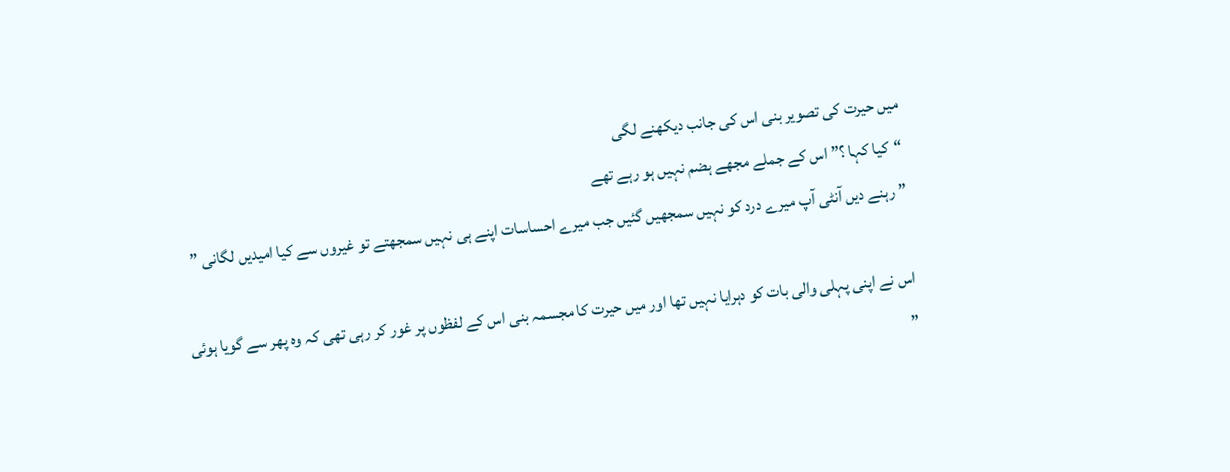میں حیرت کی تصویر بنی اس کی جانب دیکھنے لگی
“کیا کہا ؟” اس کے جملے مجھے ہضم نہیں ہو رہے تھے
” رہنے دیں آنٹی آپ میرے درد کو نہیں سمجھیں گئیں جب میرے احساسات اپنے ہی نہیں سمجھتے تو غیروں سے کیا امیدیں لگانی ”

اس نے اپنی پہلی والی بات کو دہرایا نہیں تھا اور میں حیرت کا مجسمہ بنی اس کے لفظوں پر غور کر رہی تھی کہ وہ پھر سے گویا ہوئی
”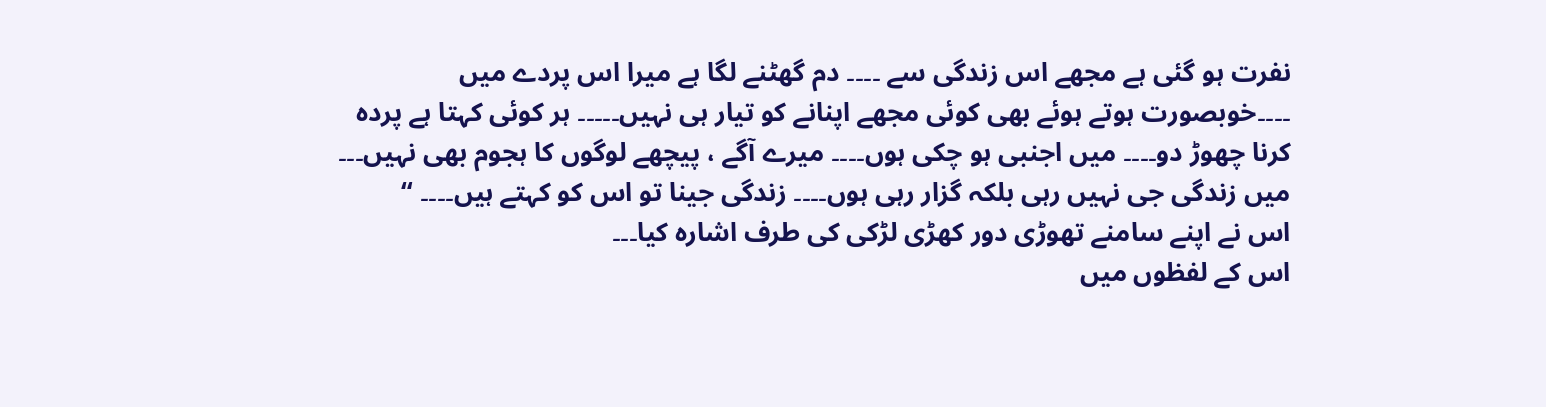نفرت ہو گئی ہے مجھے اس زندگی سے ۔۔۔۔ دم گھٹنے لگا ہے میرا اس پردے میں ۔۔۔۔خوبصورت ہوتے ہوئے بھی کوئی مجھے اپنانے کو تیار ہی نہیں۔۔۔۔۔ ہر کوئی کہتا ہے پردہ کرنا چھوڑ دو۔۔۔۔ میں اجنبی ہو چکی ہوں۔۔۔۔ میرے آگے ، پیچھے لوگوں کا ہجوم بھی نہیں۔۔۔ میں زندگی جی نہیں رہی بلکہ گزار رہی ہوں۔۔۔۔ زندگی جینا تو اس کو کہتے ہیں۔۔۔۔ “
اس نے اپنے سامنے تھوڑی دور کھڑی لڑکی کی طرف اشارہ کیا۔۔۔
اس کے لفظوں میں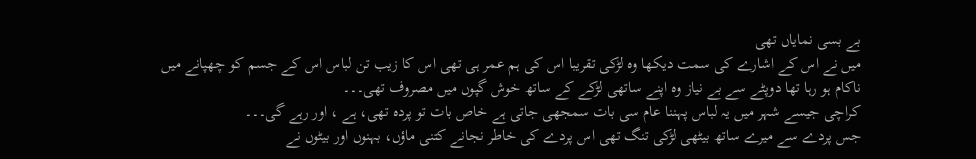بے بسی نمایاں تھی
میں نے اس کے اشارے کی سمت دیکھا وہ لڑکی تقریبا اس کی ہم عمر ہی تھی اس کا زیب تن لباس اس کے جسم کو چھپانے میں ناکام ہو رہا تھا دوپٹے سے بے نیاز وہ اپنے ساتھی لڑکے کے ساتھ خوش گپوں میں مصروف تھی۔۔۔
کراچی جیسے شہر میں یہ لباس پہننا عام سی بات سمجھی جاتی ہے خاص بات تو پردہ تھی، ہے ، اور رہے گی۔۔۔
جس پردے سے میرے ساتھ بیٹھی لڑکی تنگ تھی اس پردے کی خاطر نجانے کتنی ماؤں، بہنوں اور بیٹوں نے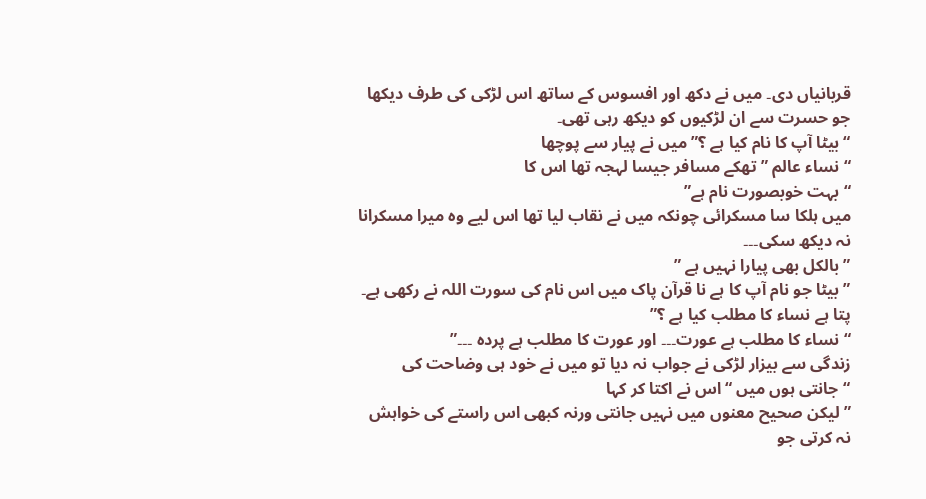قربانیاں دی۔ میں نے دکھ اور افسوس کے ساتھ اس لڑکی کی طرف دیکھا جو حسرت سے ان لڑکیوں کو دیکھ رہی تھی۔
“بیٹا آپ کا نام کیا ہے ؟” میں نے پیار سے پوچھا
“نساء عالم ” تھکے مسافر جیسا لہجہ تھا اس کا
“بہت خوبصورت نام ہے”
میں ہلکا سا مسکرائی چونکہ میں نے نقاب لیا تھا اس لیے وہ میرا مسکرانا نہ دیکھ سکی۔۔۔
” بالکل بھی پیارا نہیں ہے ”
” بیٹا جو نام آپ کا ہے نا قرآن پاک میں اس نام کی سورت اللہ نے رکھی ہے۔ پتا ہے نساء کا مطلب کیا ہے ؟”
“نساء کا مطلب ہے عورت۔۔۔ اور عورت کا مطلب ہے پردہ ۔۔۔”
زندگی سے بیزار لڑکی نے جواب نہ دیا تو میں نے خود ہی وضاحت کی
“جانتی ہوں میں “اس نے اکتا کر کہا
” لیکن صحیح معنوں میں نہیں جانتی ورنہ کبھی اس راستے کی خواہش نہ کرتی جو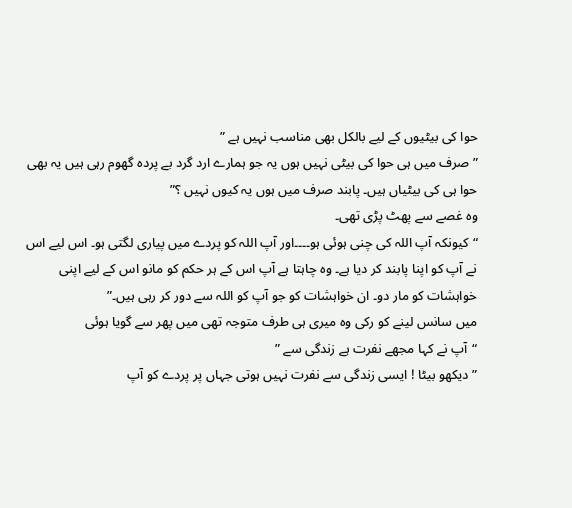حوا کی بیٹیوں کے لیے بالکل بھی مناسب نہیں ہے ”
” صرف میں ہی حوا کی بیٹی نہیں ہوں یہ جو ہمارے ارد گرد بے پردہ گھوم رہی ہیں یہ بھی حوا ہی کی بیٹیاں ہیں۔ پابند صرف میں ہوں یہ کیوں نہیں ؟”
وہ غصے سے پھٹ پڑی تھی۔
“کیونکہ آپ اللہ کی چنی ہوئی ہو۔۔۔۔اور آپ اللہ کو پردے میں پیاری لگتی ہو۔ اس لیے اس نے آپ کو اپنا پابند کر دیا ہے۔ وہ چاہتا ہے آپ اس کے ہر حکم کو مانو اس کے لیے اپنی خواہشات کو مار دو۔ ان خواہشات کو جو آپ کو اللہ سے دور کر رہی ہیں۔”
میں سانس لینے کو رکی وہ میری ہی طرف متوجہ تھی میں پھر سے گویا ہوئی
“آپ نے کہا مجھے نفرت ہے زندگی سے ”
” دیکھو بیٹا ! ایسی زندگی سے نفرت نہیں ہوتی جہاں پر پردے کو آپ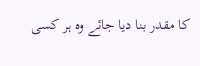کا مقدر بنا دیا جائے وہ ہر کسی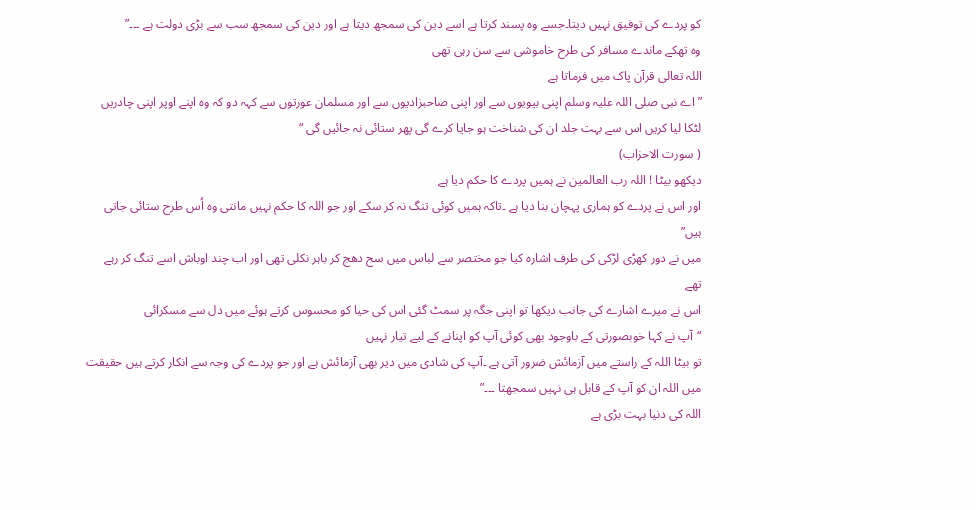کو پردے کی توفیق نہیں دیتا۔جسے وہ پسند کرتا ہے اسے دین کی سمجھ دیتا ہے اور دین کی سمجھ سب سے بڑی دولت ہے ۔۔۔”
وہ تھکے ماندے مسافر کی طرح خاموشی سے سن رہی تھی
اللہ تعالی قرآن پاک میں فرماتا ہے
” اے نبی صلی اللہ علیہ وسلم اپنی بیویوں سے اور اپنی صاحبزادیوں سے اور مسلمان عورتوں سے کہہ دو کہ وہ اپنے اوپر اپنی چادریں لٹکا لیا کریں اس سے بہت جلد ان کی شناخت ہو جایا کرے گی پھر ستائی نہ جائیں گی “
( سورت الاحزاب)
دیکھو بیٹا ! اللہ رب العالمین نے ہمیں پردے کا حکم دیا ہے
اور اس نے پردے کو ہماری پہچان بنا دیا ہے ۔تاکہ ہمیں کوئی تنگ نہ کر سکے اور جو اللہ کا حکم نہیں مانتی وہ اُس طرح ستائی جاتی ہیں”
میں نے دور کھڑی لڑکی کی طرف اشارہ کیا جو مختصر سے لباس میں سج دھج کر باہر نکلی تھی اور اب چند اوباش اسے تنگ کر رہے تھے
اس نے میرے اشارے کی جانب دیکھا تو اپنی جگہ پر سمٹ گئی اس کی حیا کو محسوس کرتے ہوئے میں دل سے مسکرائی
“آپ نے کہا خوبصورتی کے باوجود بھی کوئی آپ کو اپنانے کے لیے تیار نہیں
تو بیٹا اللہ کے راستے میں آزمائش ضرور آتی ہے ۔آپ کی شادی میں دیر بھی آزمائش ہے اور جو پردے کی وجہ سے انکار کرتے ہیں حقیقت میں اللہ ان کو آپ کے قابل ہی نہیں سمجھتا ۔۔۔”
اللہ کی دنیا بہت بڑی ہے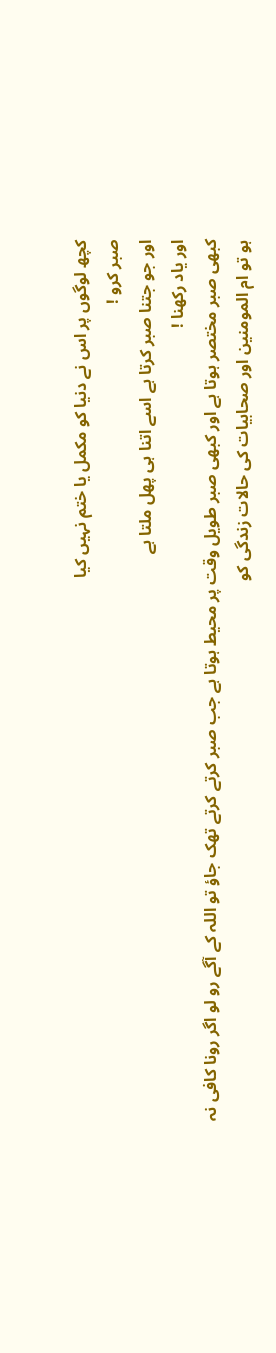کچھ لوگوں پر اس نے دنیا کو مکمل یا ختم نہیں کیا
صبر کرو !
اور جو جتنا صبر کرتا ہے اسے اتنا ہی پھل ملتا ہے
اور یاد رکھنا !
کبھی صبر مختصر ہوتا ہے اور کبھی صبر طویل وقت پر محیط ہوتا ہے جب صبر کرتے کرتے تھک جاؤ تو اللہ کے آگے رو لو اگر رونا کافی نہ ہو تو ام المومنین اور صحابیات کی حالات زندگی کو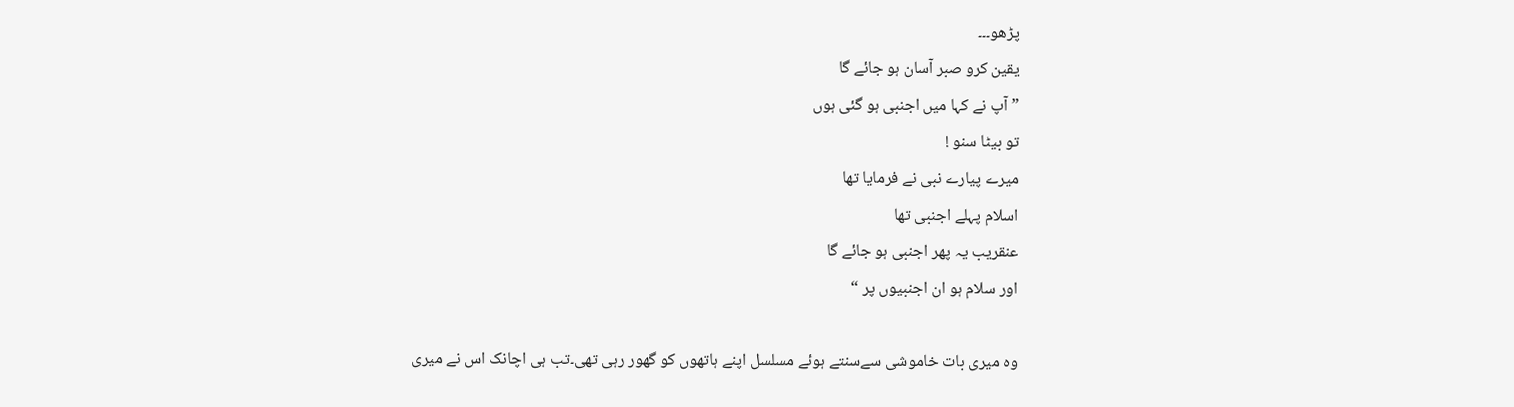پڑھو۔۔۔
یقین کرو صبر آسان ہو جائے گا
” آپ نے کہا میں اجنبی ہو گئی ہوں
تو بیٹا سنو !
میرے پیارے نبی نے فرمایا تھا
اسلام پہلے اجنبی تھا
عنقریب یہ پھر اجنبی ہو جائے گا
اور سلام ہو ان اجنبیوں پر “

وہ میری بات خاموشی سےسنتے ہوئے مسلسل اپنے ہاتھوں کو گھور رہی تھی۔تب ہی اچانک اس نے میری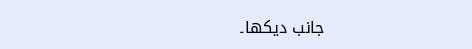جانب دیکھا۔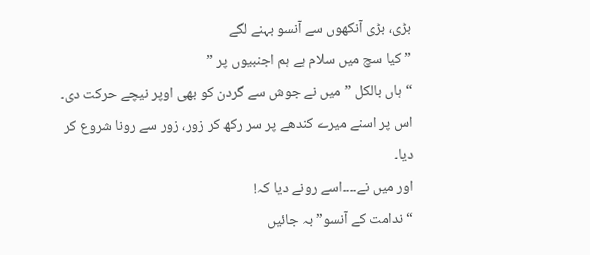بڑی، بڑی آنکھوں سے آنسو بہنے لگے
” کیا سچ میں سلام ہے ہم اجنبیوں پر ”
“ہاں بالکل ” میں نے جوش سے گردن کو بھی اوپر نیچے حرکت دی۔
اس پر اسنے میرے کندھے پر سر رکھ کر زور، زور سے رونا شروع کر دیا۔
اور میں نے۔۔۔۔اسے رونے دیا کہ!
“ندامت کے آنسو” بہ جائیں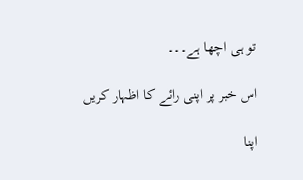تو ہی اچھا ہے۔۔۔

اس خبر پر اپنی رائے کا اظہار کریں

اپنا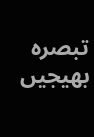تبصرہ بھیجیں